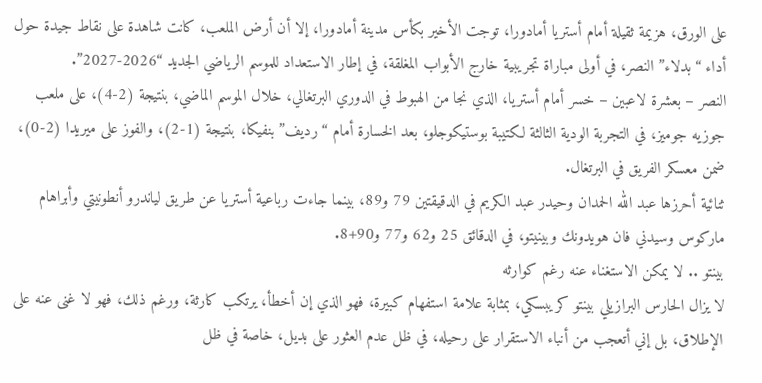على الورق، هزيمة ثقيلة أمام أستريا أمادورا، توجت الأخير بكأس مدينة أمادورا، إلا أن أرض الملعب، كانت شاهدة على نقاط جيدة حول أداء “بدلاء” النصر، في أولى مباراة تجريبية خارج الأبواب المغلقة، في إطار الاستعداد للموسم الرياضي الجديد “2026-2027”.
النصر – بعشرة لاعبين – خسر أمام أستريا، الذي نجا من الهبوط في الدوري البرتغالي، خلال الموسم الماضي، بنتيجة (2-4)، على ملعب جوزيه جوميز، في التجربة الودية الثالثة لكتيبة بوستيكوجلو، بعد الخسارة أمام “رديف” بنفيكا، بنتيجة (1-2)، والفوز على ميريدا (2-0)، ضمن معسكر الفريق في البرتغال.
ثنائية أحرزها عبد الله الحمدان وحيدر عبد الكريم في الدقيقتين 79 و89، بينما جاءت رباعية أستريا عن طريق لياندرو أنطونيتي وأبراهام ماركوس وسيدني فان هويدونك وبينيتو، في الدقائق 25 و62 و77 و90+8.
بينتو .. لا يمكن الاستغناء عنه رغم كوارثه
لا يزال الحارس البرازيلي بينتو كريبسكي، بمثابة علامة استفهام كبيرة، فهو الذي إن أخطأ، يرتكب كارثة، ورغم ذلك، فهو لا غنى عنه على الإطلاق، بل إني أتعجب من أنباء الاستقرار على رحيله، في ظل عدم العثور على بديل، خاصة في ظل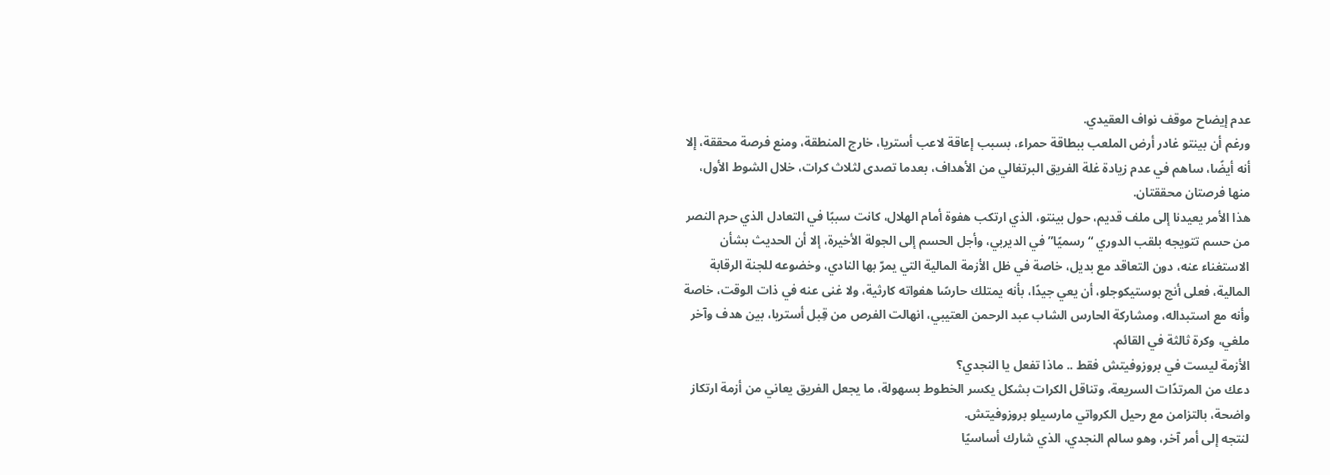عدم إيضاح موقف نواف العقيدي.
ورغم أن بينتو غادر أرض الملعب ببطاقة حمراء، بسبب إعاقة لاعب أستريا، خارج المنطقة، ومنع فرصة محققة، إلا أنه أيضًا، ساهم في عدم زيادة غلة الفريق البرتغالي من الأهداف، بعدما تصدى لثلاث كرات، خلال الشوط الأول، منها فرصتان محققتان.
هذا الأمر يعيدنا إلى ملف قديم، حول بينتو، الذي ارتكب هفوة أمام الهلال، كانت سببًا في التعادل الذي حرم النصر من حسم تتويجه بلقب الدوري “رسميًا” في الديربي، وأجل الحسم إلى الجولة الأخيرة، إلا أن الحديث بشأن الاستغناء عنه، دون التعاقد مع بديل، خاصة في ظل الأزمة المالية التي يمرّ بها النادي، وخضوعه للجنة الرقابة المالية، فعلى أنج بوستيكوجلو، أن يعي جيدًا، بأنه يمتلك حارسًا هفواته كارثية، ولا غنى عنه في ذات الوقت، خاصة وأنه مع استبداله، ومشاركة الحارس الشاب عبد الرحمن العتيبي، انهالت الفرص من قِبل أستريا، بين هدف وآخر ملغي، وكرة ثالثة في القائم.
الأزمة ليست في بروزوفيتش فقط .. ماذا تفعل يا النجدي؟
دعك من المرتدًات السريعة، وتناقل الكرات بشكل يكسر الخطوط بسهولة، ما يجعل الفريق يعاني من أزمة ارتكاز واضحة، بالتزامن مع رحيل الكرواتي مارسيلو بروزوفيتش.
لنتجه إلى أمر آخر، وهو سالم النجدي، الذي شارك أساسيًا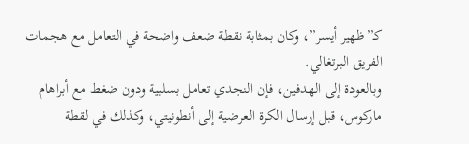كـ”ظهير أيسر”، وكان بمثابة نقطة ضعف واضحة في التعامل مع هجمات الفريق البرتغالي.
وبالعودة إلى الهدفين، فإن النجدي تعامل بسلبية ودون ضغط مع أبراهام ماركوس، قبل إرسال الكرة العرضية إلى أنطونيتي، وكذلك في لقطة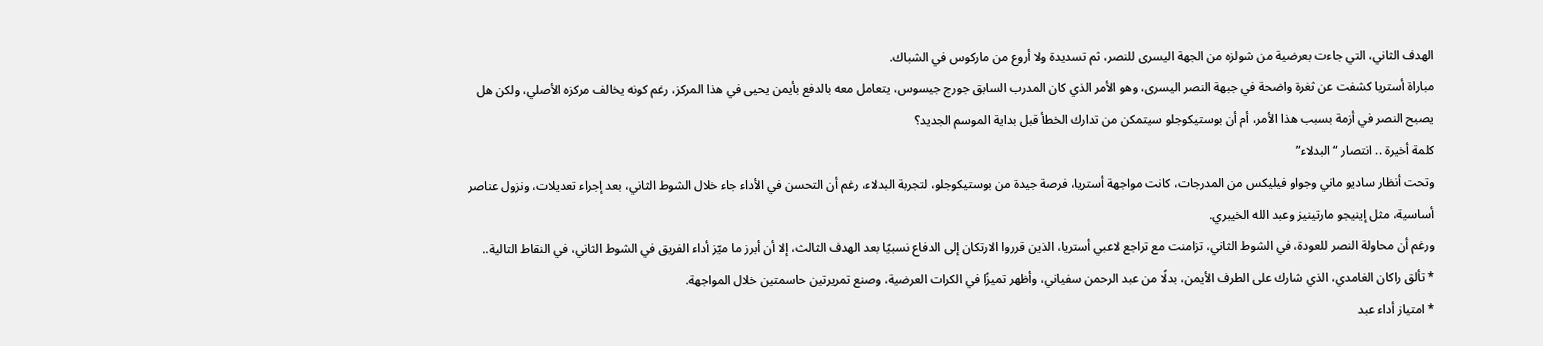الهدف الثاني، التي جاءت بعرضية من شولزه من الجهة اليسرى للنصر، ثم تسديدة ولا أروع من ماركوس في الشباك.
مباراة أستريا كشفت عن ثغرة واضحة في جبهة النصر اليسرى، وهو الأمر الذي كان المدرب السابق جورج جيسوس، يتعامل معه بالدفع بأيمن يحيى في هذا المركز، رغم كونه يخالف مركزه الأصلي، ولكن هل يصبح النصر في أزمة بسبب هذا الأمر، أم أن بوستيكوجلو سيتمكن من تدارك الخطأ قبل بداية الموسم الجديد؟
كلمة أخيرة .. انتصار “البدلاء”
وتحت أنظار ساديو ماني وجواو فيليكس من المدرجات، كانت مواجهة أستريا، فرصة جيدة من بوستيكوجلو، لتجربة البدلاء، رغم أن التحسن في الأداء جاء خلال الشوط الثاني، بعد إجراء تعديلات، ونزول عناصر أساسية، مثل إينيجو مارتينيز وعبد الله الخيبري.
ورغم أن محاولة النصر للعودة، في الشوط الثاني، تزامنت مع تراجع لاعبي أستريا، الذين قرروا الارتكان إلى الدفاع نسبيًا بعد الهدف الثالث، إلا أن أبرز ما ميّز أداء الفريق في الشوط الثاني، في النقاط التالية..
* تألق راكان الغامدي، الذي شارك على الطرف الأيمن، بدلًا من عبد الرحمن سفياني، وأظهر تميزًا في الكرات العرضية، وصنع تمريرتين حاسمتين خلال المواجهة.
* امتياز أداء عبد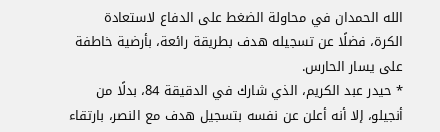الله الحمدان في محاولة الضغط على الدفاع لاستعادة الكرة، فضلًا عن تسجيله هدف بطريقة رائعة، بأرضية خاطفة على يسار الحارس.
* حيدر عبد الكريم، الذي شارك في الدقيقة 84، بدلًا من أنجيلو، إلا أنه أعلن عن نفسه بتسجيل هدف مع النصر، بارتقاء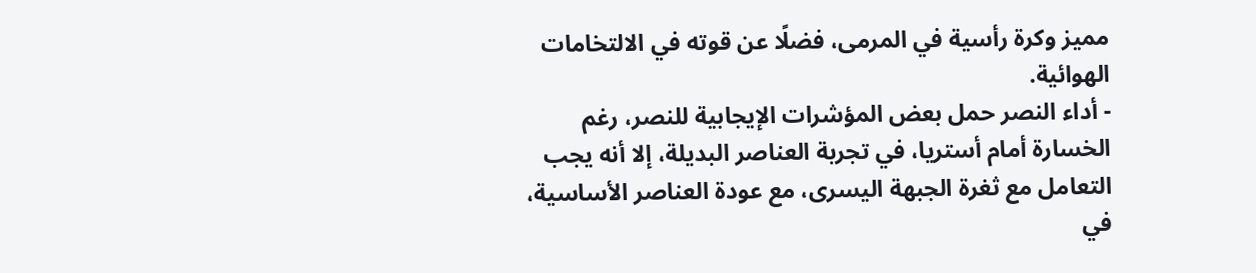مميز وكرة رأسية في المرمى، فضلًا عن قوته في الالتخامات الهوائية.
- أداء النصر حمل بعض المؤشرات الإيجابية للنصر، رغم الخسارة أمام أستريا، في تجربة العناصر البديلة، إلا أنه يجب التعامل مع ثغرة الجبهة اليسرى، مع عودة العناصر الأساسية، في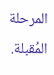المرحلة المُقبلة.